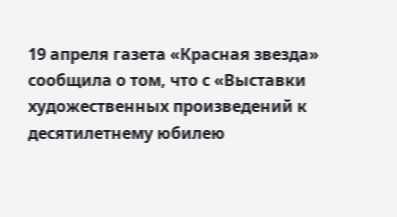19 апреля газета «Красная звезда» сообщила о том, что с «Выставки художественных произведений к десятилетнему юбилею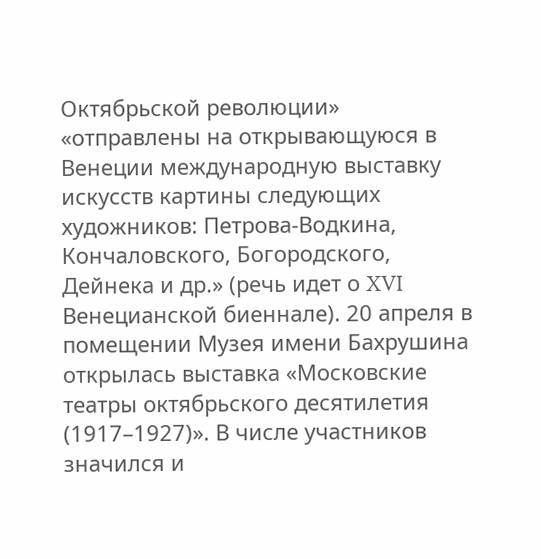Октябрьской революции» «отправлены на открывающуюся в Венеции международную выставку искусств картины следующих художников: Петрова-Водкина, Кончаловского, Богородского, Дейнека и др.» (речь идет о XVI Венецианской биеннале). 20 апреля в помещении Музея имени Бахрушина открылась выставка «Московские театры октябрьского десятилетия (1917–1927)». В числе участников значился и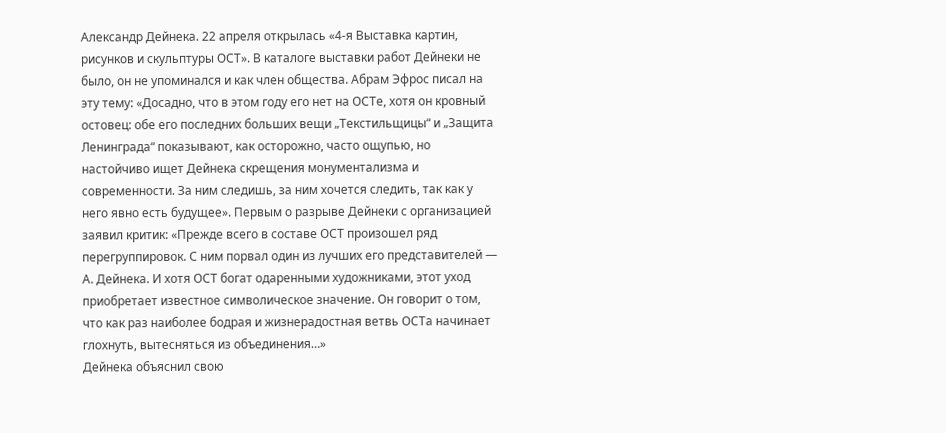Александр Дейнека. 22 апреля открылась «4-я Выставка картин, рисунков и скульптуры ОСТ». В каталоге выставки работ Дейнеки не было, он не упоминался и как член общества. Абрам Эфрос писал на эту тему: «Досадно, что в этом году его нет на ОСТе, хотя он кровный остовец: обе его последних больших вещи „Текстильщицы“ и „Защита Ленинграда“ показывают, как осторожно, часто ощупью, но настойчиво ищет Дейнека скрещения монументализма и современности. За ним следишь, за ним хочется следить, так как у него явно есть будущее». Первым о разрыве Дейнеки с организацией заявил критик: «Прежде всего в составе ОСТ произошел ряд перегруппировок. С ним порвал один из лучших его представителей — А. Дейнека. И хотя ОСТ богат одаренными художниками, этот уход приобретает известное символическое значение. Он говорит о том, что как раз наиболее бодрая и жизнерадостная ветвь ОСТа начинает глохнуть, вытесняться из объединения…»
Дейнека объяснил свою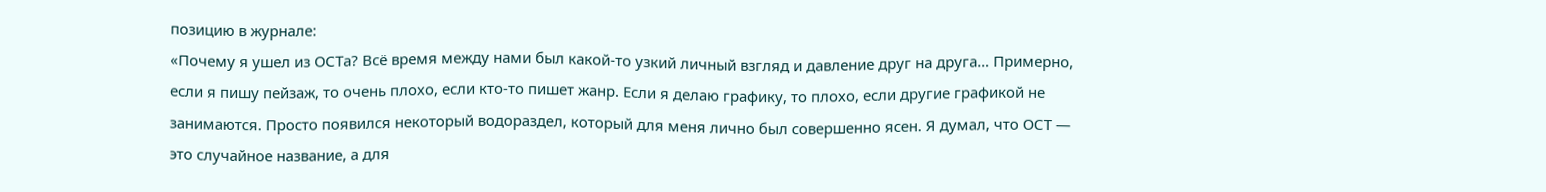позицию в журнале:
«Почему я ушел из ОСТа? Всё время между нами был какой-то узкий личный взгляд и давление друг на друга… Примерно, если я пишу пейзаж, то очень плохо, если кто-то пишет жанр. Если я делаю графику, то плохо, если другие графикой не занимаются. Просто появился некоторый водораздел, который для меня лично был совершенно ясен. Я думал, что ОСТ — это случайное название, а для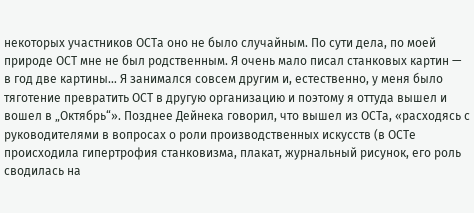некоторых участников ОСТа оно не было случайным. По сути дела, по моей природе ОСТ мне не был родственным. Я очень мало писал станковых картин — в год две картины… Я занимался совсем другим и, естественно, у меня было тяготение превратить ОСТ в другую организацию и поэтому я оттуда вышел и вошел в „Октябрь“». Позднее Дейнека говорил, что вышел из ОСТа, «расходясь с руководителями в вопросах о роли производственных искусств (в ОСТе происходила гипертрофия станковизма, плакат, журнальный рисунок, его роль сводилась на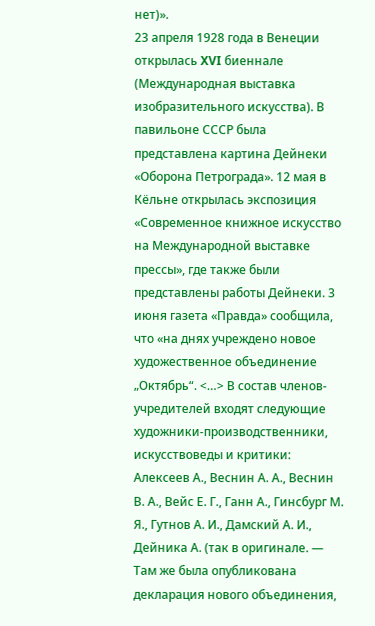нет)».
23 апреля 1928 года в Венеции открылась XVI биеннале (Международная выставка изобразительного искусства). В павильоне СССР была представлена картина Дейнеки «Оборона Петрограда». 12 мая в Кёльне открылась экспозиция «Современное книжное искусство на Международной выставке прессы», где также были представлены работы Дейнеки. 3 июня газета «Правда» сообщила, что «на днях учреждено новое художественное объединение „Октябрь“. <…> В состав членов-учредителей входят следующие художники-производственники, искусствоведы и критики: Алексеев А., Веснин А. А., Веснин В. А., Вейс Е. Г., Ганн А., Гинсбург М. Я., Гутнов А. И., Дамский А. И., Дейника А. (так в оригинале. —
Там же была опубликована декларация нового объединения,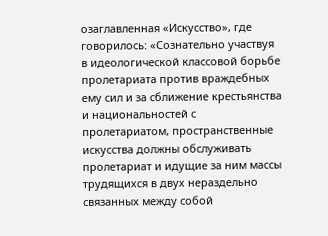озаглавленная «Искусство», где говорилось: «Сознательно участвуя в идеологической классовой борьбе пролетариата против враждебных ему сил и за сближение крестьянства и национальностей с пролетариатом, пространственные искусства должны обслуживать пролетариат и идущие за ним массы трудящихся в двух нераздельно связанных между собой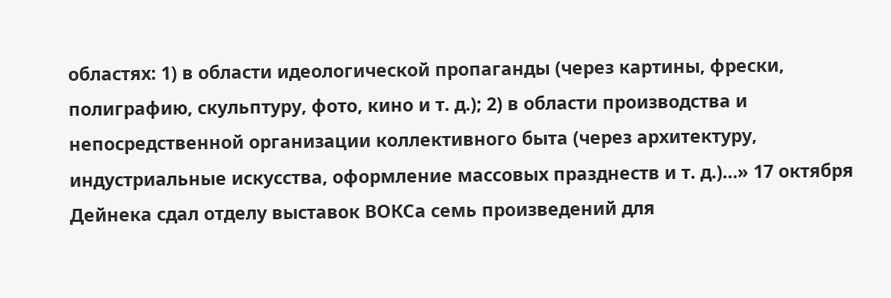областях: 1) в области идеологической пропаганды (через картины, фрески, полиграфию, скульптуру, фото, кино и т. д.); 2) в области производства и непосредственной организации коллективного быта (через архитектуру, индустриальные искусства, оформление массовых празднеств и т. д.)…» 17 октября Дейнека сдал отделу выставок ВОКСа семь произведений для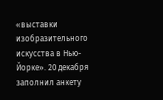«выставки изобразительного искусства в Нью-Йорке». 20 декабря заполнил анкету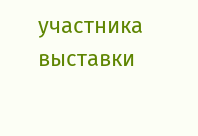участника выставки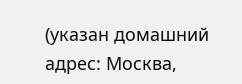(указан домашний адрес: Москва,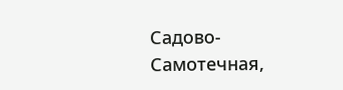Садово-Самотечная,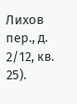Лихов пер., д. 2/12, кв. 25).